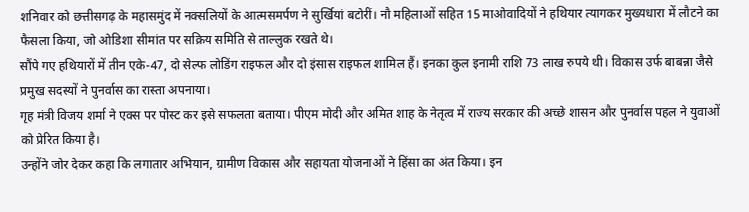शनिवार को छत्तीसगढ़ के महासमुंद में नक्सलियों के आत्मसमर्पण ने सुर्खियां बटोरीं। नौ महिलाओं सहित 15 माओवादियों ने हथियार त्यागकर मुख्यधारा में लौटने का फैसला किया, जो ओडिशा सीमांत पर सक्रिय समिति से ताल्लुक रखते थे।
सौंपे गए हथियारों में तीन एके-47, दो सेल्फ लोडिंग राइफल और दो इंसास राइफल शामिल हैं। इनका कुल इनामी राशि 73 लाख रुपये थी। विकास उर्फ बाबन्ना जैसे प्रमुख सदस्यों ने पुनर्वास का रास्ता अपनाया।
गृह मंत्री विजय शर्मा ने एक्स पर पोस्ट कर इसे सफलता बताया। पीएम मोदी और अमित शाह के नेतृत्व में राज्य सरकार की अच्छे शासन और पुनर्वास पहल ने युवाओं को प्रेरित किया है।
उन्होंने जोर देकर कहा कि लगातार अभियान, ग्रामीण विकास और सहायता योजनाओं ने हिंसा का अंत किया। इन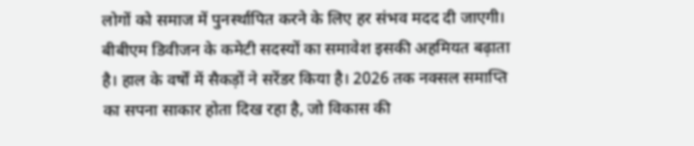लोगों को समाज में पुनर्स्थापित करने के लिए हर संभव मदद दी जाएगी।
बीबीएम डिवीजन के कमेटी सदस्यों का समावेश इसकी अहमियत बढ़ाता है। हाल के वर्षों में सैकड़ों ने सरेंडर किया है। 2026 तक नक्सल समाप्ति का सपना साकार होता दिख रहा है, जो विकास की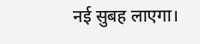नई सुबह लाएगा।